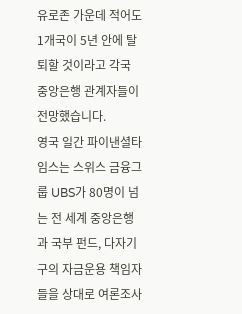유로존 가운데 적어도 1개국이 5년 안에 탈퇴할 것이라고 각국 중앙은행 관계자들이 전망했습니다.
영국 일간 파이낸셜타임스는 스위스 금융그룹 UBS가 80명이 넘는 전 세계 중앙은행과 국부 펀드, 다자기구의 자금운용 책임자들을 상대로 여론조사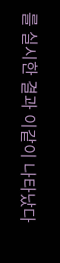를 실시한 결과 이같이 나타났다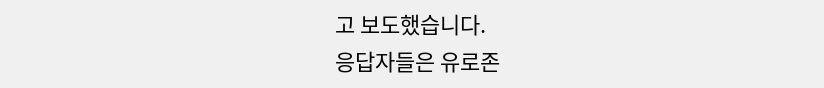고 보도했습니다.
응답자들은 유로존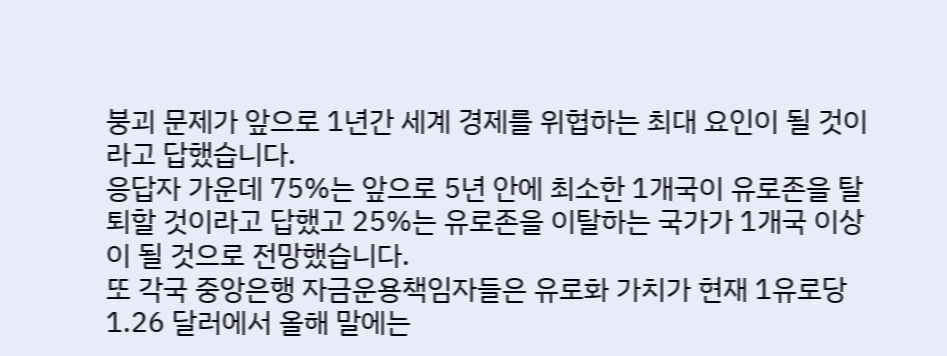붕괴 문제가 앞으로 1년간 세계 경제를 위협하는 최대 요인이 될 것이라고 답했습니다.
응답자 가운데 75%는 앞으로 5년 안에 최소한 1개국이 유로존을 탈퇴할 것이라고 답했고 25%는 유로존을 이탈하는 국가가 1개국 이상이 될 것으로 전망했습니다.
또 각국 중앙은행 자금운용책임자들은 유로화 가치가 현재 1유로당 1.26 달러에서 올해 말에는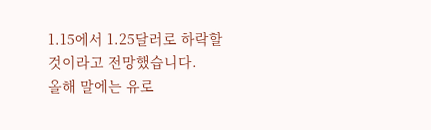1.15에서 1.25달러로 하락할 것이라고 전망했습니다.
올해 말에는 유로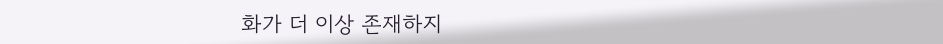화가 더 이상 존재하지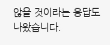않을 것이라는 응답도 나왔습니다.